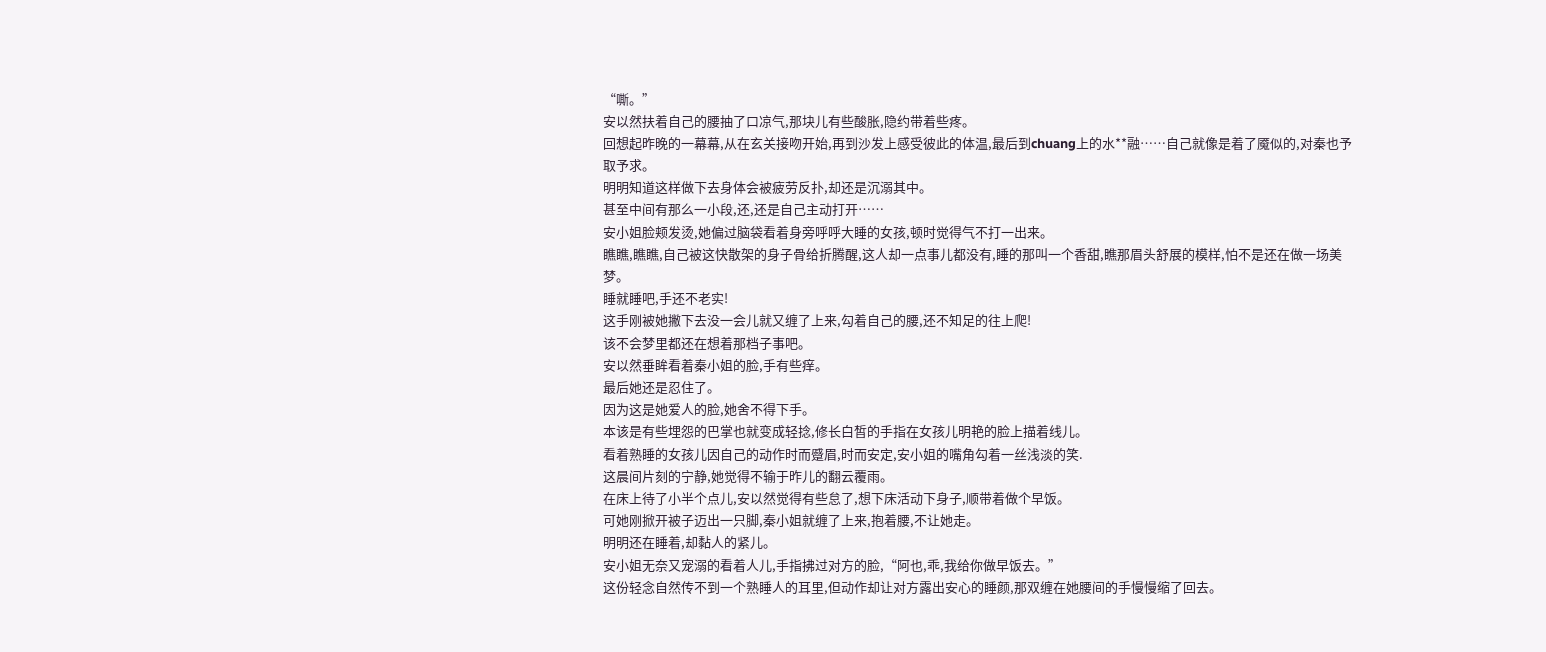“嘶。”
安以然扶着自己的腰抽了口凉气,那块儿有些酸胀,隐约带着些疼。
回想起昨晚的一幕幕,从在玄关接吻开始,再到沙发上感受彼此的体温,最后到chuang上的水**融……自己就像是着了魇似的,对秦也予取予求。
明明知道这样做下去身体会被疲劳反扑,却还是沉溺其中。
甚至中间有那么一小段,还,还是自己主动打开……
安小姐脸颊发烫,她偏过脑袋看着身旁呼呼大睡的女孩,顿时觉得气不打一出来。
瞧瞧,瞧瞧,自己被这快散架的身子骨给折腾醒,这人却一点事儿都没有,睡的那叫一个香甜,瞧那眉头舒展的模样,怕不是还在做一场美梦。
睡就睡吧,手还不老实!
这手刚被她撇下去没一会儿就又缠了上来,勾着自己的腰,还不知足的往上爬!
该不会梦里都还在想着那档子事吧。
安以然垂眸看着秦小姐的脸,手有些痒。
最后她还是忍住了。
因为这是她爱人的脸,她舍不得下手。
本该是有些埋怨的巴掌也就变成轻捻,修长白皙的手指在女孩儿明艳的脸上描着线儿。
看着熟睡的女孩儿因自己的动作时而蹙眉,时而安定,安小姐的嘴角勾着一丝浅淡的笑.
这晨间片刻的宁静,她觉得不输于昨儿的翻云覆雨。
在床上待了小半个点儿,安以然觉得有些怠了,想下床活动下身子,顺带着做个早饭。
可她刚掀开被子迈出一只脚,秦小姐就缠了上来,抱着腰,不让她走。
明明还在睡着,却黏人的紧儿。
安小姐无奈又宠溺的看着人儿,手指拂过对方的脸,“阿也,乖,我给你做早饭去。”
这份轻念自然传不到一个熟睡人的耳里,但动作却让对方露出安心的睡颜,那双缠在她腰间的手慢慢缩了回去。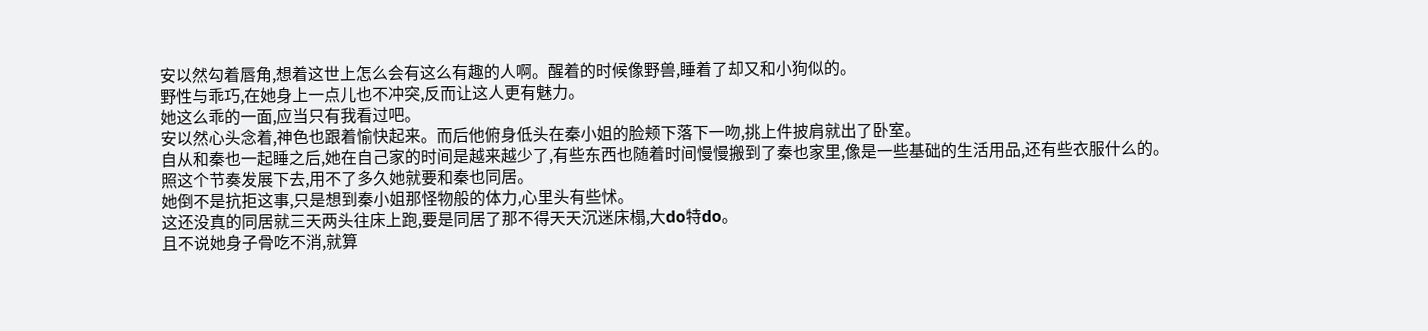安以然勾着唇角,想着这世上怎么会有这么有趣的人啊。醒着的时候像野兽,睡着了却又和小狗似的。
野性与乖巧,在她身上一点儿也不冲突,反而让这人更有魅力。
她这么乖的一面,应当只有我看过吧。
安以然心头念着,神色也跟着愉快起来。而后他俯身低头在秦小姐的脸颊下落下一吻,挑上件披肩就出了卧室。
自从和秦也一起睡之后,她在自己家的时间是越来越少了,有些东西也随着时间慢慢搬到了秦也家里,像是一些基础的生活用品,还有些衣服什么的。
照这个节奏发展下去,用不了多久她就要和秦也同居。
她倒不是抗拒这事,只是想到秦小姐那怪物般的体力,心里头有些怵。
这还没真的同居就三天两头往床上跑,要是同居了那不得天天沉迷床榻,大do特do。
且不说她身子骨吃不消,就算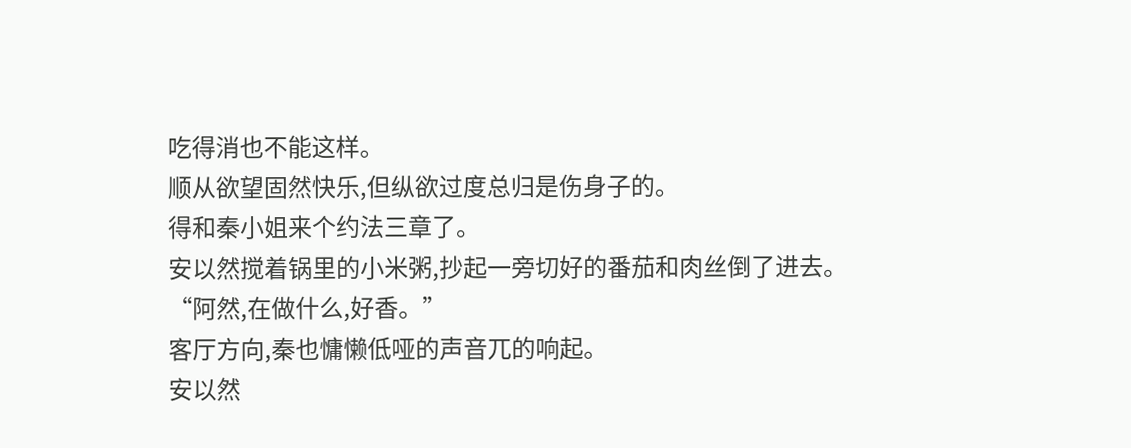吃得消也不能这样。
顺从欲望固然快乐,但纵欲过度总归是伤身子的。
得和秦小姐来个约法三章了。
安以然搅着锅里的小米粥,抄起一旁切好的番茄和肉丝倒了进去。
“阿然,在做什么,好香。”
客厅方向,秦也慵懒低哑的声音兀的响起。
安以然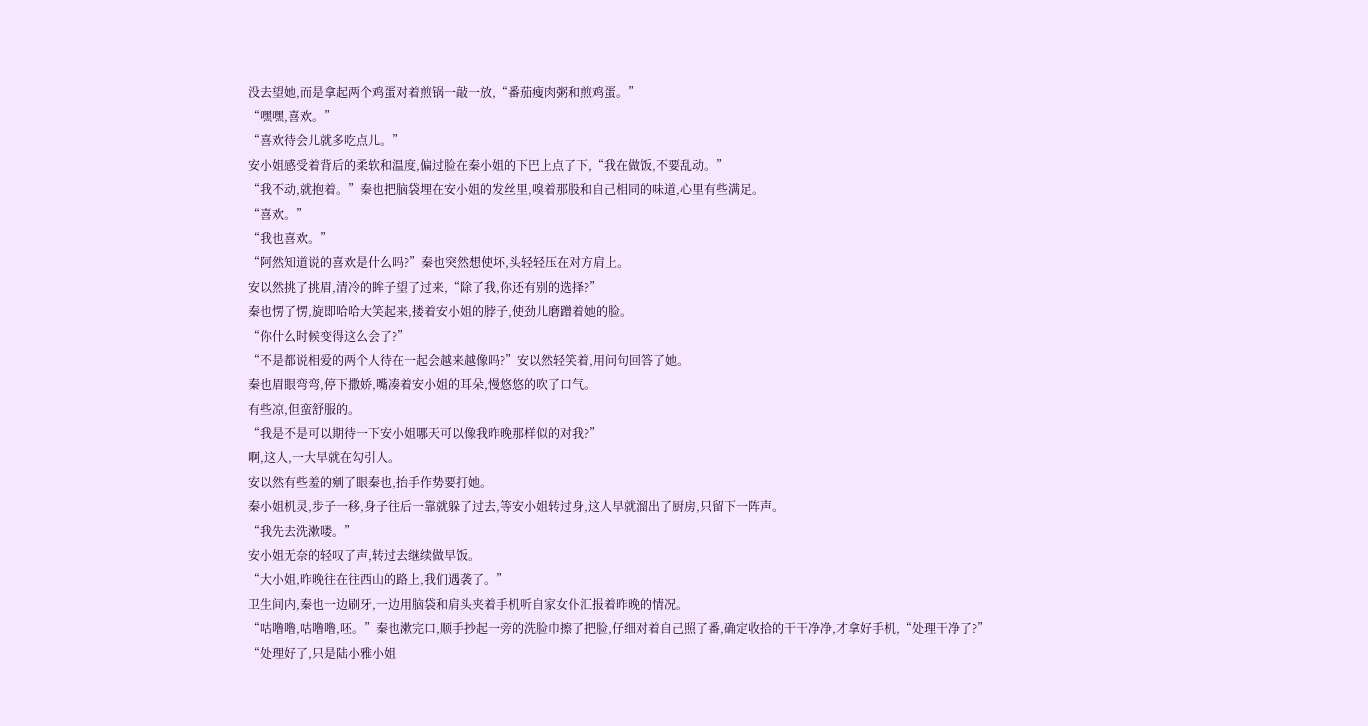没去望她,而是拿起两个鸡蛋对着煎锅一敲一放,“番茄瘦肉粥和煎鸡蛋。”
“嘿嘿,喜欢。”
“喜欢待会儿就多吃点儿。”
安小姐感受着背后的柔软和温度,偏过脸在秦小姐的下巴上点了下,“我在做饭,不要乱动。”
“我不动,就抱着。”秦也把脑袋埋在安小姐的发丝里,嗅着那股和自己相同的味道,心里有些满足。
“喜欢。”
“我也喜欢。”
“阿然知道说的喜欢是什么吗?”秦也突然想使坏,头轻轻压在对方肩上。
安以然挑了挑眉,清冷的眸子望了过来,“除了我,你还有别的选择?”
秦也愣了愣,旋即哈哈大笑起来,搂着安小姐的脖子,使劲儿磨蹭着她的脸。
“你什么时候变得这么会了?”
“不是都说相爱的两个人待在一起会越来越像吗?”安以然轻笑着,用问句回答了她。
秦也眉眼弯弯,停下撒娇,嘴凑着安小姐的耳朵,慢悠悠的吹了口气。
有些凉,但蛮舒服的。
“我是不是可以期待一下安小姐哪天可以像我昨晚那样似的对我?”
啊,这人,一大早就在勾引人。
安以然有些羞的剜了眼秦也,抬手作势要打她。
秦小姐机灵,步子一移,身子往后一靠就躲了过去,等安小姐转过身,这人早就溜出了厨房,只留下一阵声。
“我先去洗漱喽。”
安小姐无奈的轻叹了声,转过去继续做早饭。
“大小姐,昨晚往在往西山的路上,我们遇袭了。”
卫生间内,秦也一边刷牙,一边用脑袋和肩头夹着手机听自家女仆汇报着昨晚的情况。
“咕噜噜,咕噜噜,呸。”秦也漱完口,顺手抄起一旁的洗脸巾擦了把脸,仔细对着自己照了番,确定收拾的干干净净,才拿好手机,“处理干净了?”
“处理好了,只是陆小雅小姐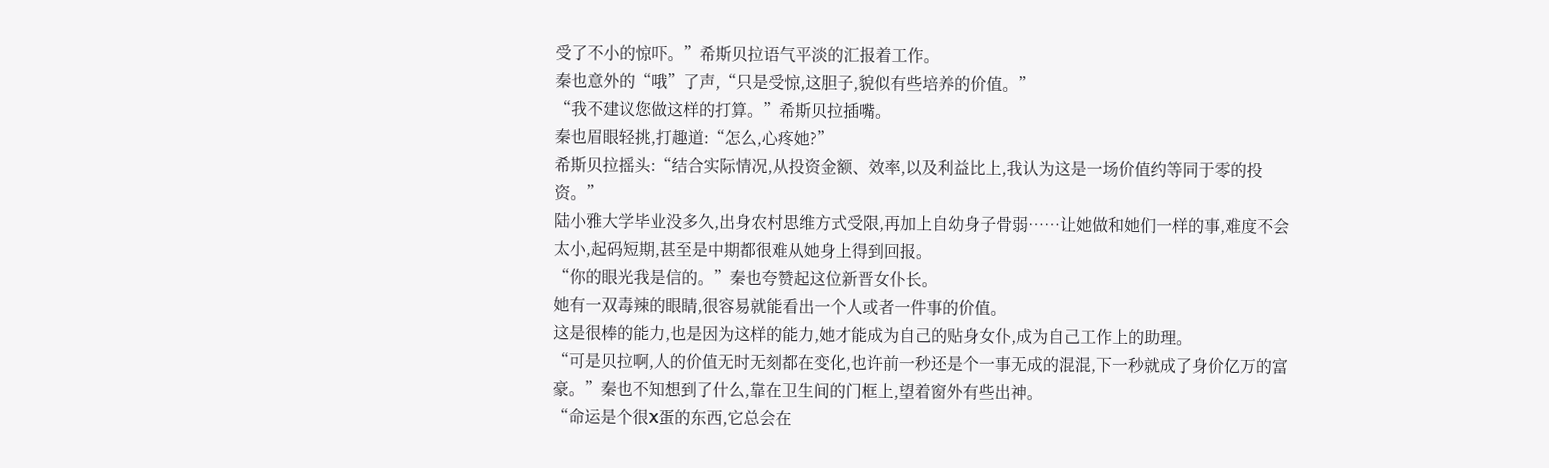受了不小的惊吓。”希斯贝拉语气平淡的汇报着工作。
秦也意外的“哦”了声,“只是受惊,这胆子,貌似有些培养的价值。”
“我不建议您做这样的打算。”希斯贝拉插嘴。
秦也眉眼轻挑,打趣道:“怎么,心疼她?”
希斯贝拉摇头:“结合实际情况,从投资金额、效率,以及利益比上,我认为这是一场价值约等同于零的投资。”
陆小雅大学毕业没多久,出身农村思维方式受限,再加上自幼身子骨弱……让她做和她们一样的事,难度不会太小,起码短期,甚至是中期都很难从她身上得到回报。
“你的眼光我是信的。”秦也夸赞起这位新晋女仆长。
她有一双毒辣的眼睛,很容易就能看出一个人或者一件事的价值。
这是很棒的能力,也是因为这样的能力,她才能成为自己的贴身女仆,成为自己工作上的助理。
“可是贝拉啊,人的价值无时无刻都在变化,也许前一秒还是个一事无成的混混,下一秒就成了身价亿万的富豪。”秦也不知想到了什么,靠在卫生间的门框上,望着窗外有些出神。
“命运是个很X蛋的东西,它总会在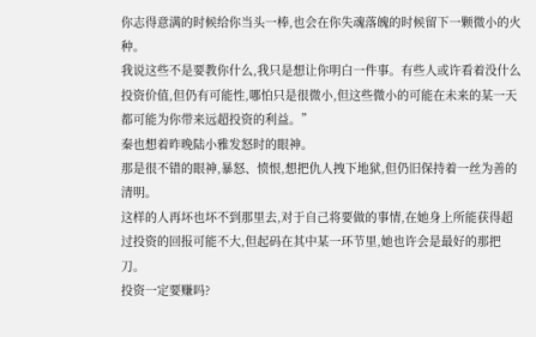你志得意满的时候给你当头一棒,也会在你失魂落魄的时候留下一颗微小的火种。
我说这些不是要教你什么,我只是想让你明白一件事。有些人或许看着没什么投资价值,但仍有可能性,哪怕只是很微小,但这些微小的可能在未来的某一天都可能为你带来远超投资的利益。”
秦也想着昨晚陆小雅发怒时的眼神。
那是很不错的眼神,暴怒、愤恨,想把仇人拽下地狱,但仍旧保持着一丝为善的清明。
这样的人再坏也坏不到那里去,对于自己将要做的事情,在她身上所能获得超过投资的回报可能不大,但起码在其中某一环节里,她也许会是最好的那把刀。
投资一定要赚吗?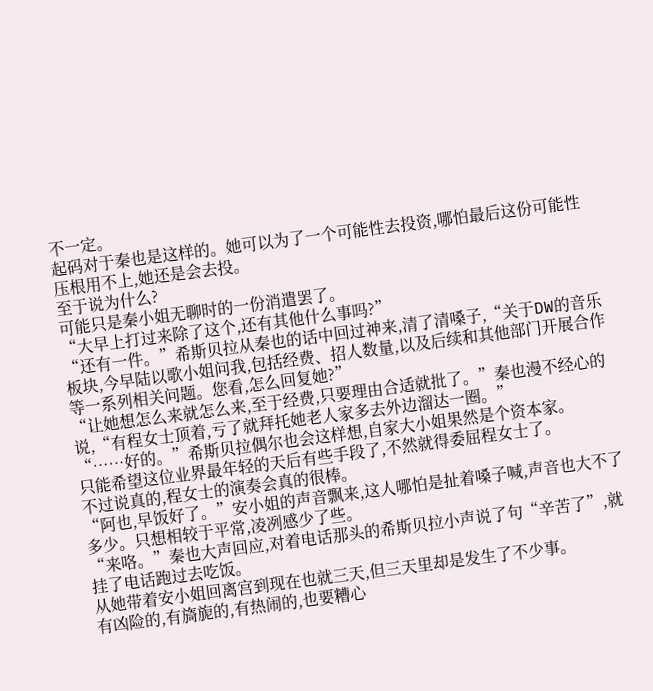不一定。
起码对于秦也是这样的。她可以为了一个可能性去投资,哪怕最后这份可能性压根用不上,她还是会去投。
至于说为什么?
可能只是秦小姐无聊时的一份消遣罢了。
“大早上打过来除了这个,还有其他什么事吗?”
“还有一件。”希斯贝拉从秦也的话中回过神来,清了清嗓子,“关于DW的音乐板块,今早陆以歌小姐问我,包括经费、招人数量,以及后续和其他部门开展合作等一系列相关问题。您看,怎么回复她?”
“让她想怎么来就怎么来,至于经费,只要理由合适就批了。”秦也漫不经心的说,“有程女士顶着,亏了就拜托她老人家多去外边溜达一圈。”
“……好的。”希斯贝拉偶尔也会这样想,自家大小姐果然是个资本家。
只能希望这位业界最年轻的天后有些手段了,不然就得委屈程女士了。
不过说真的,程女士的演奏会真的很棒。
“阿也,早饭好了。”安小姐的声音飘来,这人哪怕是扯着嗓子喊,声音也大不了多少。只想相较于平常,凌冽感少了些。
“来咯。”秦也大声回应,对着电话那头的希斯贝拉小声说了句“辛苦了”,就挂了电话跑过去吃饭。
从她带着安小姐回离宫到现在也就三天,但三天里却是发生了不少事。
有凶险的,有旖旎的,有热闹的,也要糟心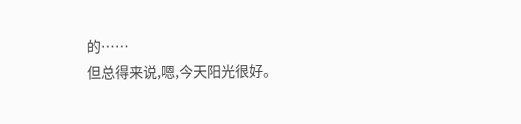的……
但总得来说,嗯,今天阳光很好。